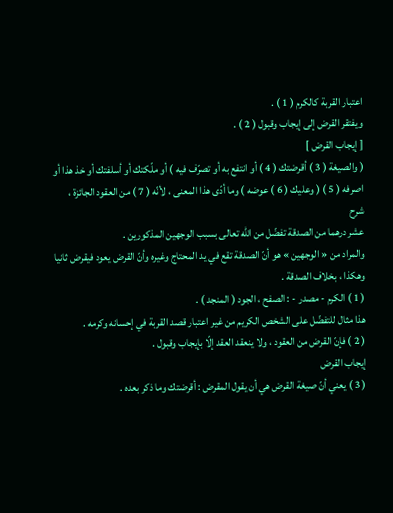اعتبار القربة كالكرم ( 1 ) .
ويفتقر القرض إلى إيجاب وقبول ( 2 ) .
[ إيجاب القرض ]
( والصيغة ( 3 ) أقرضتك ( 4 ) أو انتفع به أو تصرّف فيه ) أو ملّكتك أو أسلفتك أو خذ هذا أو اصرفه ( 5 ) ( وعليك ( 6 ) عوضه ) وما أدّى هذا المعنى ، لأنّه ( 7 ) من العقود الجائزة ،
شرح
عشر درهما من الصدقة تفضّل من اللّه تعالى بسبب الوجهين المذكورين .
والمراد من « الوجهين » هو أنّ الصدقة تقع في يد المحتاج وغيره وأنّ القرض يعود فيقرض ثانيا وهكذا ، بخلاف الصدقة .
( 1 ) الكرم - مصدر - : الصفح ، الجود ( المنجد ) .
هذا مثال للتفضّل على الشخص الكريم من غير اعتبار قصد القربة في إحسانه وكرمه .
( 2 ) فإنّ القرض من العقود ، ولا ينعقد العقد إلّا بإيجاب وقبول .
إيجاب القرض
( 3 ) يعني أنّ صيغة القرض هي أن يقول المقرض : أقرضتك وما ذكر بعده .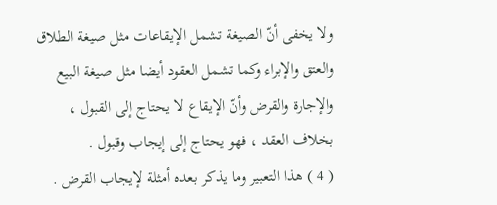ولا يخفى أنّ الصيغة تشمل الإيقاعات مثل صيغة الطلاق والعتق والإبراء وكما تشمل العقود أيضا مثل صيغة البيع والإجارة والقرض وأنّ الإيقاع لا يحتاج إلى القبول ، بخلاف العقد ، فهو يحتاج إلى إيجاب وقبول .
( 4 ) هذا التعبير وما يذكر بعده أمثلة لإيجاب القرض .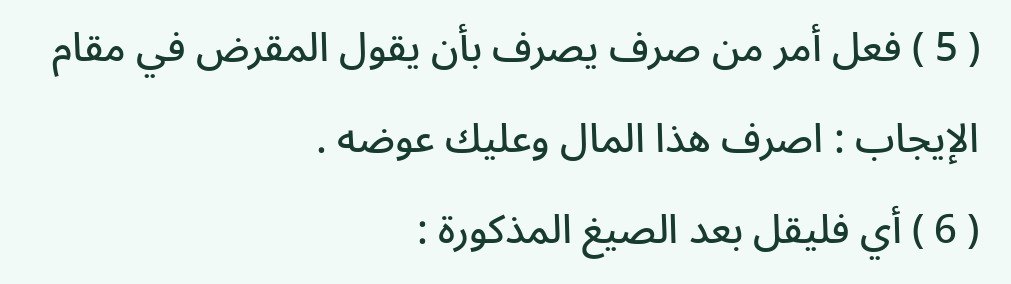( 5 ) فعل أمر من صرف يصرف بأن يقول المقرض في مقام الإيجاب : اصرف هذا المال وعليك عوضه .
( 6 ) أي فليقل بعد الصيغ المذكورة :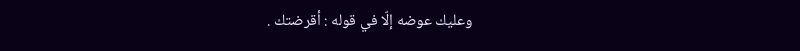وعليك عوضه إلّا في قوله : أقرضتك .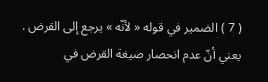( 7 ) الضمير في قوله « لأنّه » يرجع إلى القرض . يعني أنّ عدم انحصار صيغة القرض في